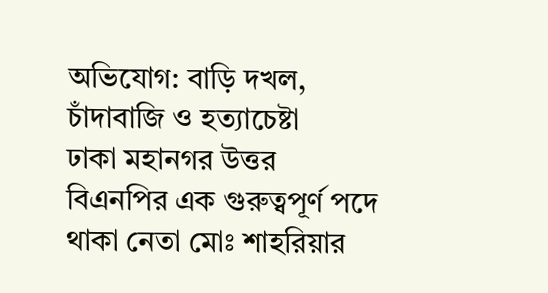অভিযোগ: বাড়ি দখল, চাঁদাবাজি ও হত্যাচেষ্টা
ঢাকা মহানগর উত্তর বিএনপির এক গুরুত্বপূর্ণ পদে থাকা নেতা মোঃ শাহরিয়ার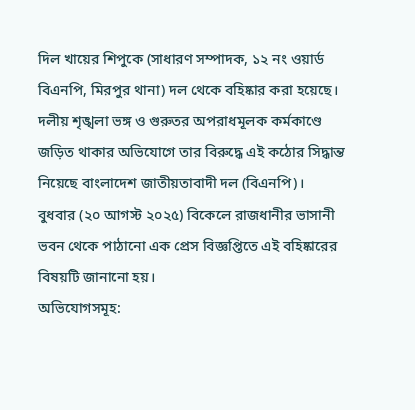দিল খায়ের শিপুকে (সাধারণ সম্পাদক, ১২ নং ওয়ার্ড বিএনপি, মিরপুর থানা) দল থেকে বহিষ্কার করা হয়েছে। দলীয় শৃঙ্খলা ভঙ্গ ও গুরুতর অপরাধমূলক কর্মকাণ্ডে জড়িত থাকার অভিযোগে তার বিরুদ্ধে এই কঠোর সিদ্ধান্ত নিয়েছে বাংলাদেশ জাতীয়তাবাদী দল (বিএনপি)।
বুধবার (২০ আগস্ট ২০২৫) বিকেলে রাজধানীর ভাসানী ভবন থেকে পাঠানো এক প্রেস বিজ্ঞপ্তিতে এই বহিষ্কারের বিষয়টি জানানো হয়।
অভিযোগসমূহ: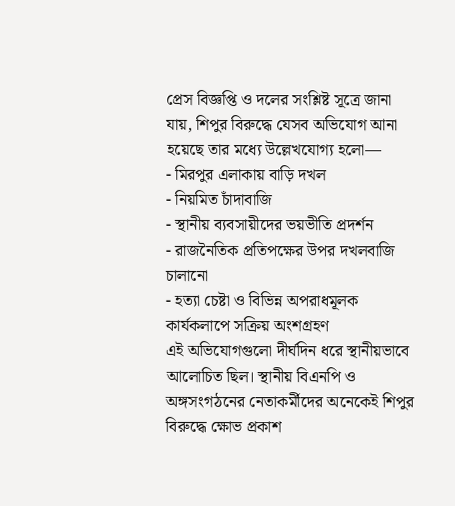প্রেস বিজ্ঞপ্তি ও দলের সংশ্লিষ্ট সূত্রে জানা যায়, শিপুর বিরুদ্ধে যেসব অভিযোগ আনা হয়েছে তার মধ্যে উল্লেখযোগ্য হলো—
- মিরপুর এলাকায় বাড়ি দখল
- নিয়মিত চাঁদাবাজি
- স্থানীয় ব্যবসায়ীদের ভয়ভীতি প্রদর্শন
- রাজনৈতিক প্রতিপক্ষের উপর দখলবাজি চালানো
- হত্যা চেষ্টা ও বিভিন্ন অপরাধমূলক কার্যকলাপে সক্রিয় অংশগ্রহণ
এই অভিযোগগুলো দীর্ঘদিন ধরে স্থানীয়ভাবে আলোচিত ছিল। স্থানীয় বিএনপি ও অঙ্গসংগঠনের নেতাকর্মীদের অনেকেই শিপুর বিরুদ্ধে ক্ষোভ প্রকাশ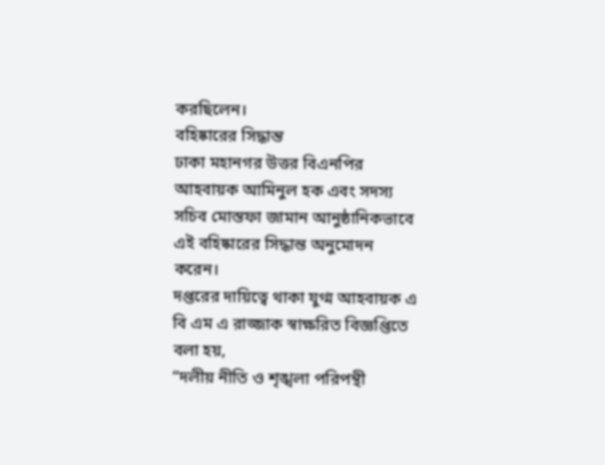করছিলেন।
বহিষ্কারের সিদ্ধান্ত
ঢাকা মহানগর উত্তর বিএনপির আহবায়ক আমিনুল হক এবং সদস্য সচিব মোস্তফা জামান আনুষ্ঠানিকভাবে এই বহিষ্কারের সিদ্ধান্ত অনুমোদন করেন।
দপ্তরের দায়িত্বে থাকা যুগ্ম আহবায়ক এ বি এম এ রাজ্জাক স্বাক্ষরিত বিজ্ঞপ্তিতে বলা হয়,
“দলীয় নীতি ও শৃঙ্খলা পরিপন্থী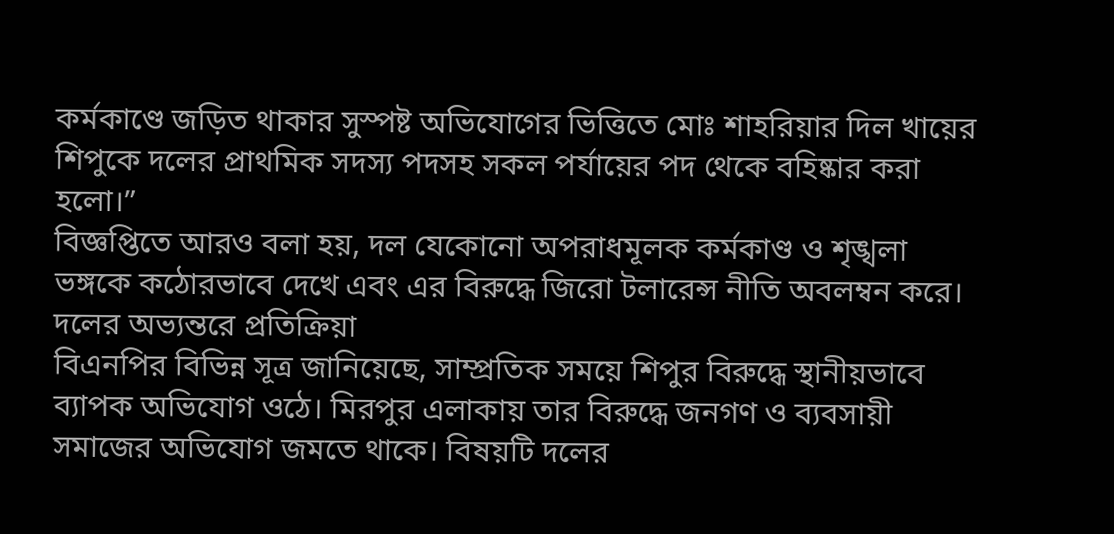কর্মকাণ্ডে জড়িত থাকার সুস্পষ্ট অভিযোগের ভিত্তিতে মোঃ শাহরিয়ার দিল খায়ের শিপুকে দলের প্রাথমিক সদস্য পদসহ সকল পর্যায়ের পদ থেকে বহিষ্কার করা হলো।”
বিজ্ঞপ্তিতে আরও বলা হয়, দল যেকোনো অপরাধমূলক কর্মকাণ্ড ও শৃঙ্খলা ভঙ্গকে কঠোরভাবে দেখে এবং এর বিরুদ্ধে জিরো টলারেন্স নীতি অবলম্বন করে।
দলের অভ্যন্তরে প্রতিক্রিয়া
বিএনপির বিভিন্ন সূত্র জানিয়েছে, সাম্প্রতিক সময়ে শিপুর বিরুদ্ধে স্থানীয়ভাবে ব্যাপক অভিযোগ ওঠে। মিরপুর এলাকায় তার বিরুদ্ধে জনগণ ও ব্যবসায়ী সমাজের অভিযোগ জমতে থাকে। বিষয়টি দলের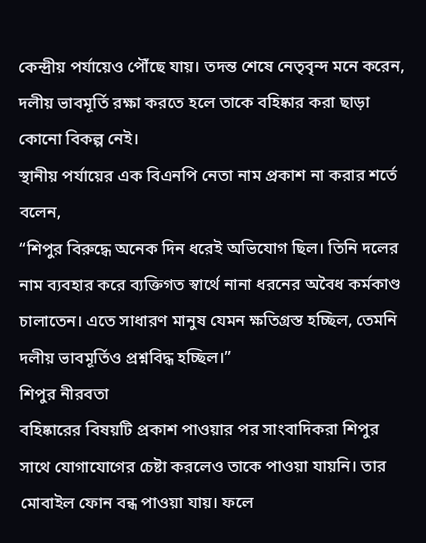কেন্দ্রীয় পর্যায়েও পৌঁছে যায়। তদন্ত শেষে নেতৃবৃন্দ মনে করেন, দলীয় ভাবমূর্তি রক্ষা করতে হলে তাকে বহিষ্কার করা ছাড়া কোনো বিকল্প নেই।
স্থানীয় পর্যায়ের এক বিএনপি নেতা নাম প্রকাশ না করার শর্তে বলেন,
“শিপুর বিরুদ্ধে অনেক দিন ধরেই অভিযোগ ছিল। তিনি দলের নাম ব্যবহার করে ব্যক্তিগত স্বার্থে নানা ধরনের অবৈধ কর্মকাণ্ড চালাতেন। এতে সাধারণ মানুষ যেমন ক্ষতিগ্রস্ত হচ্ছিল, তেমনি দলীয় ভাবমূর্তিও প্রশ্নবিদ্ধ হচ্ছিল।”
শিপুর নীরবতা
বহিষ্কারের বিষয়টি প্রকাশ পাওয়ার পর সাংবাদিকরা শিপুর সাথে যোগাযোগের চেষ্টা করলেও তাকে পাওয়া যায়নি। তার মোবাইল ফোন বন্ধ পাওয়া যায়। ফলে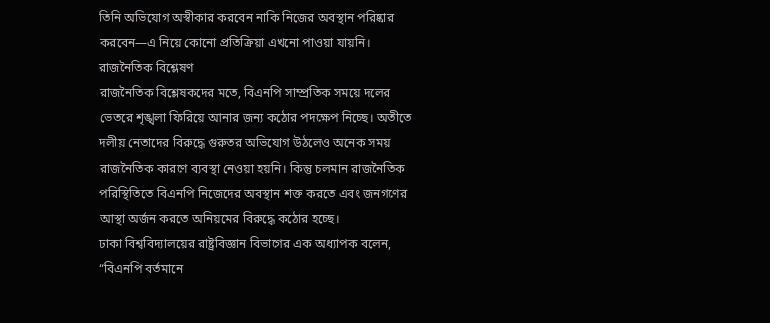তিনি অভিযোগ অস্বীকার করবেন নাকি নিজের অবস্থান পরিষ্কার করবেন—এ নিয়ে কোনো প্রতিক্রিয়া এখনো পাওয়া যায়নি।
রাজনৈতিক বিশ্লেষণ
রাজনৈতিক বিশ্লেষকদের মতে, বিএনপি সাম্প্রতিক সময়ে দলের ভেতরে শৃঙ্খলা ফিরিয়ে আনার জন্য কঠোর পদক্ষেপ নিচ্ছে। অতীতে দলীয় নেতাদের বিরুদ্ধে গুরুতর অভিযোগ উঠলেও অনেক সময় রাজনৈতিক কারণে ব্যবস্থা নেওয়া হয়নি। কিন্তু চলমান রাজনৈতিক পরিস্থিতিতে বিএনপি নিজেদের অবস্থান শক্ত করতে এবং জনগণের আস্থা অর্জন করতে অনিয়মের বিরুদ্ধে কঠোর হচ্ছে।
ঢাকা বিশ্ববিদ্যালয়ের রাষ্ট্রবিজ্ঞান বিভাগের এক অধ্যাপক বলেন,
“বিএনপি বর্তমানে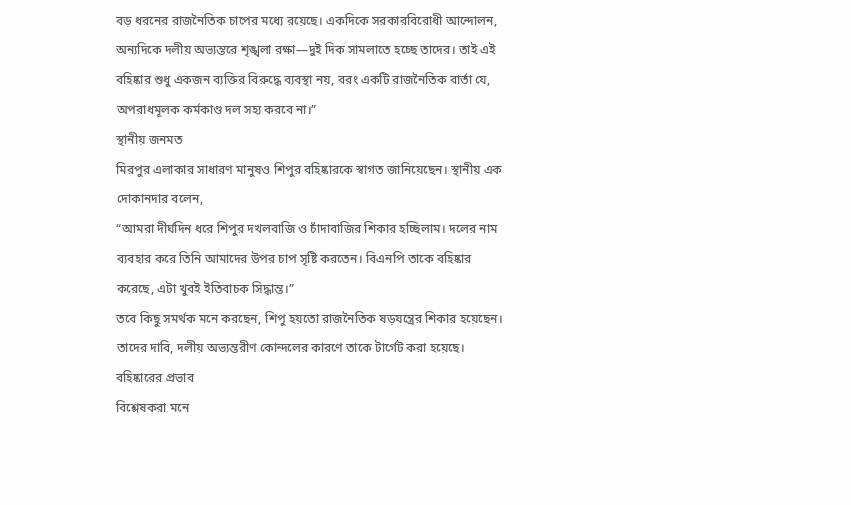বড় ধরনের রাজনৈতিক চাপের মধ্যে রয়েছে। একদিকে সরকারবিরোধী আন্দোলন, অন্যদিকে দলীয় অভ্যন্তরে শৃঙ্খলা রক্ষা—দুই দিক সামলাতে হচ্ছে তাদের। তাই এই বহিষ্কার শুধু একজন ব্যক্তির বিরুদ্ধে ব্যবস্থা নয়, বরং একটি রাজনৈতিক বার্তা যে, অপরাধমূলক কর্মকাণ্ড দল সহ্য করবে না।”
স্থানীয় জনমত
মিরপুর এলাকার সাধারণ মানুষও শিপুর বহিষ্কারকে স্বাগত জানিয়েছেন। স্থানীয় এক দোকানদার বলেন,
“আমরা দীর্ঘদিন ধরে শিপুর দখলবাজি ও চাঁদাবাজির শিকার হচ্ছিলাম। দলের নাম ব্যবহার করে তিনি আমাদের উপর চাপ সৃষ্টি করতেন। বিএনপি তাকে বহিষ্কার করেছে, এটা খুবই ইতিবাচক সিদ্ধান্ত।”
তবে কিছু সমর্থক মনে করছেন, শিপু হয়তো রাজনৈতিক ষড়যন্ত্রের শিকার হয়েছেন। তাদের দাবি, দলীয় অভ্যন্তরীণ কোন্দলের কারণে তাকে টার্গেট করা হয়েছে।
বহিষ্কারের প্রভাব
বিশ্লেষকরা মনে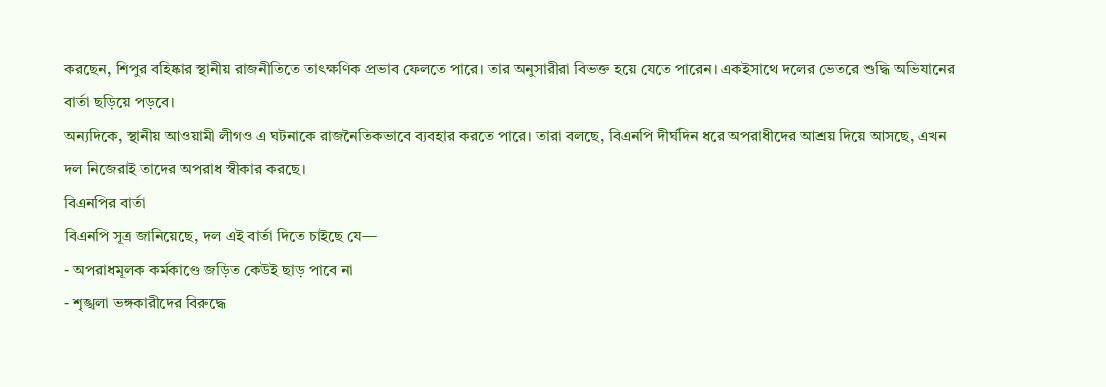করছেন, শিপুর বহিষ্কার স্থানীয় রাজনীতিতে তাৎক্ষণিক প্রভাব ফেলতে পারে। তার অনুসারীরা বিভক্ত হয়ে যেতে পারেন। একইসাথে দলের ভেতরে শুদ্ধি অভিযানের বার্তা ছড়িয়ে পড়বে।
অন্যদিকে, স্থানীয় আওয়ামী লীগও এ ঘটনাকে রাজনৈতিকভাবে ব্যবহার করতে পারে। তারা বলছে, বিএনপি দীর্ঘদিন ধরে অপরাধীদের আশ্রয় দিয়ে আসছে, এখন দল নিজেরাই তাদের অপরাধ স্বীকার করছে।
বিএনপির বার্তা
বিএনপি সূত্র জানিয়েছে, দল এই বার্তা দিতে চাইছে যে—
- অপরাধমূলক কর্মকাণ্ডে জড়িত কেউই ছাড় পাবে না
- শৃঙ্খলা ভঙ্গকারীদের বিরুদ্ধে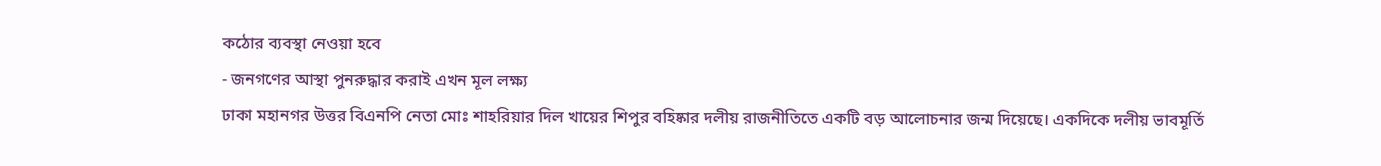কঠোর ব্যবস্থা নেওয়া হবে
- জনগণের আস্থা পুনরুদ্ধার করাই এখন মূল লক্ষ্য
ঢাকা মহানগর উত্তর বিএনপি নেতা মোঃ শাহরিয়ার দিল খায়ের শিপুর বহিষ্কার দলীয় রাজনীতিতে একটি বড় আলোচনার জন্ম দিয়েছে। একদিকে দলীয় ভাবমূর্তি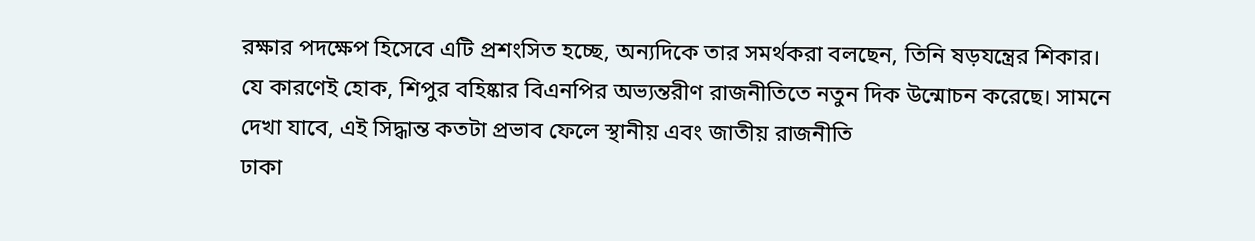রক্ষার পদক্ষেপ হিসেবে এটি প্রশংসিত হচ্ছে, অন্যদিকে তার সমর্থকরা বলছেন, তিনি ষড়যন্ত্রের শিকার।
যে কারণেই হোক, শিপুর বহিষ্কার বিএনপির অভ্যন্তরীণ রাজনীতিতে নতুন দিক উন্মোচন করেছে। সামনে দেখা যাবে, এই সিদ্ধান্ত কতটা প্রভাব ফেলে স্থানীয় এবং জাতীয় রাজনীতি
ঢাকা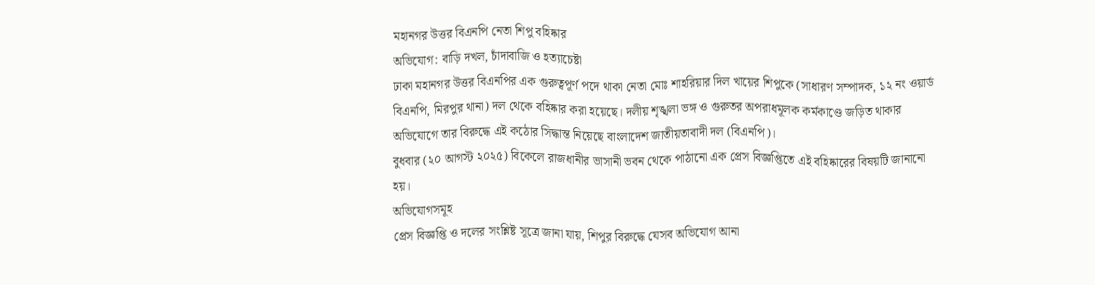মহানগর উত্তর বিএনপি নেতা শিপু বহিষ্কার
অভিযোগ: বাড়ি দখল, চাঁদাবাজি ও হত্যাচেষ্টা
ঢাকা মহানগর উত্তর বিএনপির এক গুরুত্বপূর্ণ পদে থাকা নেতা মোঃ শাহরিয়ার দিল খায়ের শিপুকে (সাধারণ সম্পাদক, ১২ নং ওয়ার্ড বিএনপি, মিরপুর থানা) দল থেকে বহিষ্কার করা হয়েছে। দলীয় শৃঙ্খলা ভঙ্গ ও গুরুতর অপরাধমূলক কর্মকাণ্ডে জড়িত থাকার অভিযোগে তার বিরুদ্ধে এই কঠোর সিদ্ধান্ত নিয়েছে বাংলাদেশ জাতীয়তাবাদী দল (বিএনপি)।
বুধবার (২০ আগস্ট ২০২৫) বিকেলে রাজধানীর ভাসানী ভবন থেকে পাঠানো এক প্রেস বিজ্ঞপ্তিতে এই বহিষ্কারের বিষয়টি জানানো হয়।
অভিযোগসমূহ
প্রেস বিজ্ঞপ্তি ও দলের সংশ্লিষ্ট সূত্রে জানা যায়, শিপুর বিরুদ্ধে যেসব অভিযোগ আনা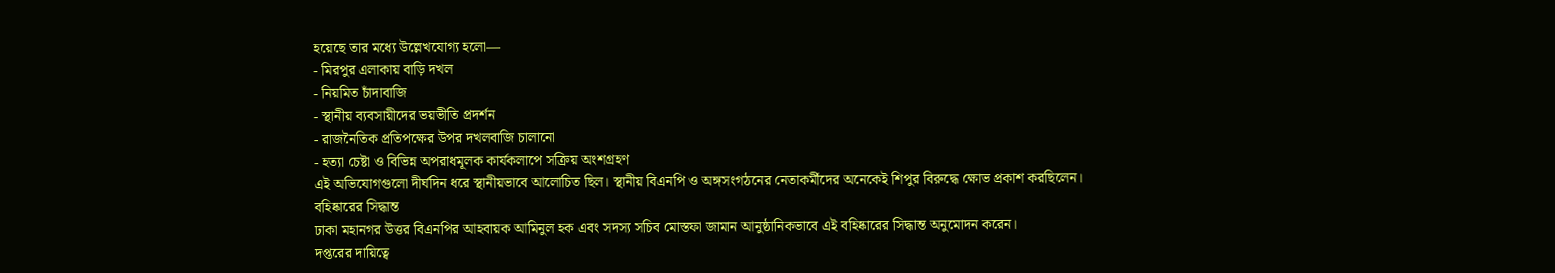হয়েছে তার মধ্যে উল্লেখযোগ্য হলো—
- মিরপুর এলাকায় বাড়ি দখল
- নিয়মিত চাঁদাবাজি
- স্থানীয় ব্যবসায়ীদের ভয়ভীতি প্রদর্শন
- রাজনৈতিক প্রতিপক্ষের উপর দখলবাজি চালানো
- হত্যা চেষ্টা ও বিভিন্ন অপরাধমূলক কার্যকলাপে সক্রিয় অংশগ্রহণ
এই অভিযোগগুলো দীর্ঘদিন ধরে স্থানীয়ভাবে আলোচিত ছিল। স্থানীয় বিএনপি ও অঙ্গসংগঠনের নেতাকর্মীদের অনেকেই শিপুর বিরুদ্ধে ক্ষোভ প্রকাশ করছিলেন।
বহিষ্কারের সিদ্ধান্ত
ঢাকা মহানগর উত্তর বিএনপির আহবায়ক আমিনুল হক এবং সদস্য সচিব মোস্তফা জামান আনুষ্ঠানিকভাবে এই বহিষ্কারের সিদ্ধান্ত অনুমোদন করেন।
দপ্তরের দায়িত্বে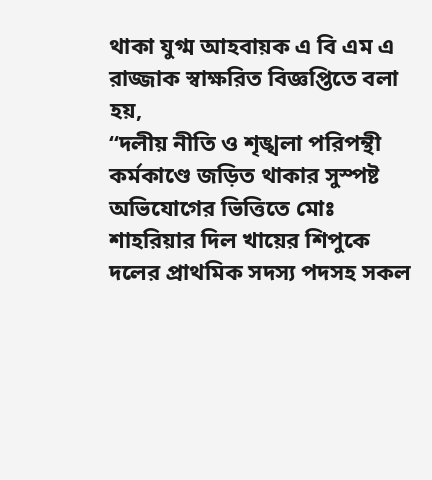থাকা যুগ্ম আহবায়ক এ বি এম এ রাজ্জাক স্বাক্ষরিত বিজ্ঞপ্তিতে বলা হয়,
“দলীয় নীতি ও শৃঙ্খলা পরিপন্থী কর্মকাণ্ডে জড়িত থাকার সুস্পষ্ট অভিযোগের ভিত্তিতে মোঃ শাহরিয়ার দিল খায়ের শিপুকে দলের প্রাথমিক সদস্য পদসহ সকল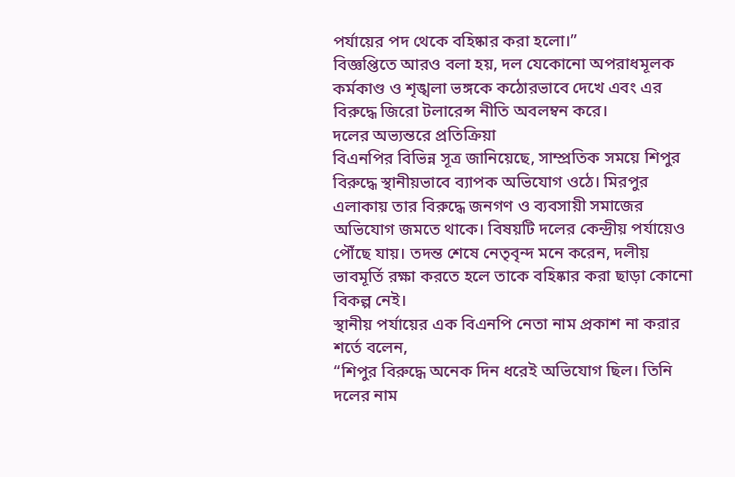পর্যায়ের পদ থেকে বহিষ্কার করা হলো।”
বিজ্ঞপ্তিতে আরও বলা হয়, দল যেকোনো অপরাধমূলক কর্মকাণ্ড ও শৃঙ্খলা ভঙ্গকে কঠোরভাবে দেখে এবং এর বিরুদ্ধে জিরো টলারেন্স নীতি অবলম্বন করে।
দলের অভ্যন্তরে প্রতিক্রিয়া
বিএনপির বিভিন্ন সূত্র জানিয়েছে, সাম্প্রতিক সময়ে শিপুর বিরুদ্ধে স্থানীয়ভাবে ব্যাপক অভিযোগ ওঠে। মিরপুর এলাকায় তার বিরুদ্ধে জনগণ ও ব্যবসায়ী সমাজের অভিযোগ জমতে থাকে। বিষয়টি দলের কেন্দ্রীয় পর্যায়েও পৌঁছে যায়। তদন্ত শেষে নেতৃবৃন্দ মনে করেন, দলীয় ভাবমূর্তি রক্ষা করতে হলে তাকে বহিষ্কার করা ছাড়া কোনো বিকল্প নেই।
স্থানীয় পর্যায়ের এক বিএনপি নেতা নাম প্রকাশ না করার শর্তে বলেন,
“শিপুর বিরুদ্ধে অনেক দিন ধরেই অভিযোগ ছিল। তিনি দলের নাম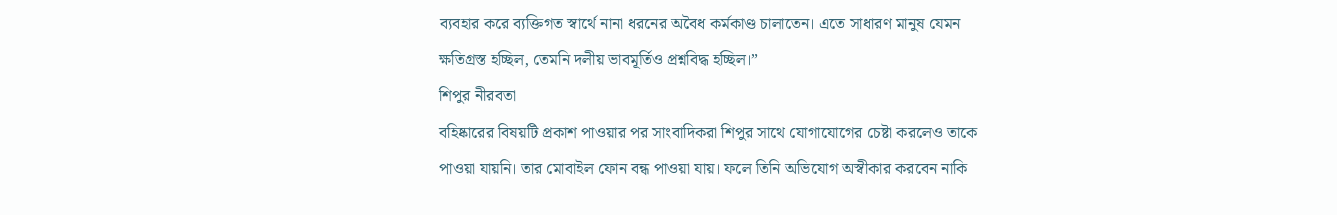ব্যবহার করে ব্যক্তিগত স্বার্থে নানা ধরনের অবৈধ কর্মকাণ্ড চালাতেন। এতে সাধারণ মানুষ যেমন ক্ষতিগ্রস্ত হচ্ছিল, তেমনি দলীয় ভাবমূর্তিও প্রশ্নবিদ্ধ হচ্ছিল।”
শিপুর নীরবতা
বহিষ্কারের বিষয়টি প্রকাশ পাওয়ার পর সাংবাদিকরা শিপুর সাথে যোগাযোগের চেষ্টা করলেও তাকে পাওয়া যায়নি। তার মোবাইল ফোন বন্ধ পাওয়া যায়। ফলে তিনি অভিযোগ অস্বীকার করবেন নাকি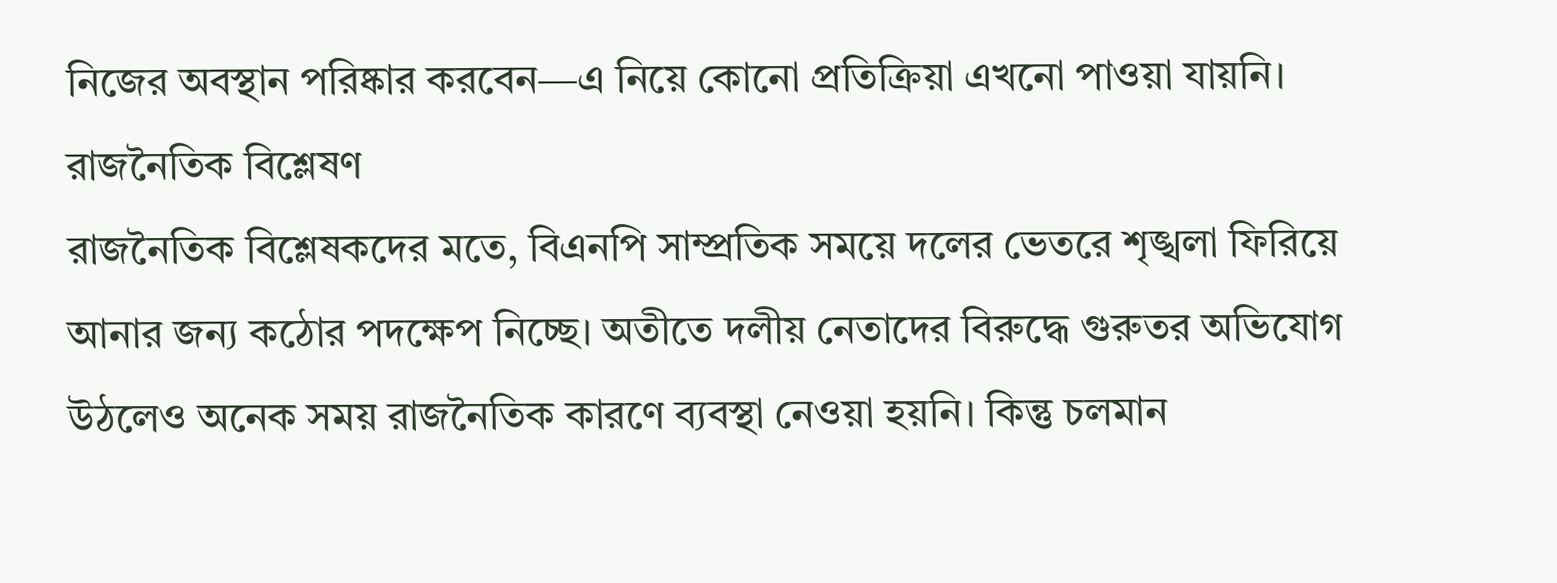নিজের অবস্থান পরিষ্কার করবেন—এ নিয়ে কোনো প্রতিক্রিয়া এখনো পাওয়া যায়নি।
রাজনৈতিক বিশ্লেষণ
রাজনৈতিক বিশ্লেষকদের মতে, বিএনপি সাম্প্রতিক সময়ে দলের ভেতরে শৃঙ্খলা ফিরিয়ে আনার জন্য কঠোর পদক্ষেপ নিচ্ছে। অতীতে দলীয় নেতাদের বিরুদ্ধে গুরুতর অভিযোগ উঠলেও অনেক সময় রাজনৈতিক কারণে ব্যবস্থা নেওয়া হয়নি। কিন্তু চলমান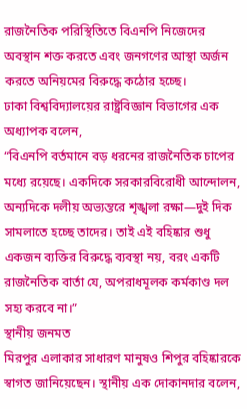রাজনৈতিক পরিস্থিতিতে বিএনপি নিজেদের অবস্থান শক্ত করতে এবং জনগণের আস্থা অর্জন করতে অনিয়মের বিরুদ্ধে কঠোর হচ্ছে।
ঢাকা বিশ্ববিদ্যালয়ের রাষ্ট্রবিজ্ঞান বিভাগের এক অধ্যাপক বলেন,
“বিএনপি বর্তমানে বড় ধরনের রাজনৈতিক চাপের মধ্যে রয়েছে। একদিকে সরকারবিরোধী আন্দোলন, অন্যদিকে দলীয় অভ্যন্তরে শৃঙ্খলা রক্ষা—দুই দিক সামলাতে হচ্ছে তাদের। তাই এই বহিষ্কার শুধু একজন ব্যক্তির বিরুদ্ধে ব্যবস্থা নয়, বরং একটি রাজনৈতিক বার্তা যে, অপরাধমূলক কর্মকাণ্ড দল সহ্য করবে না।”
স্থানীয় জনমত
মিরপুর এলাকার সাধারণ মানুষও শিপুর বহিষ্কারকে স্বাগত জানিয়েছেন। স্থানীয় এক দোকানদার বলেন,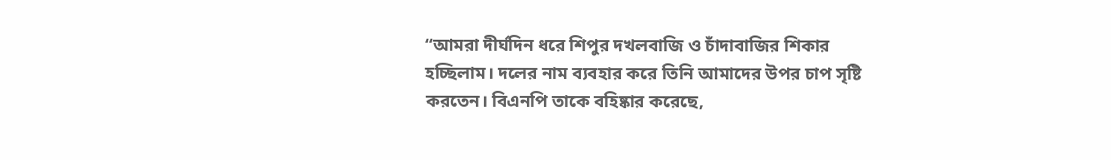“আমরা দীর্ঘদিন ধরে শিপুর দখলবাজি ও চাঁদাবাজির শিকার হচ্ছিলাম। দলের নাম ব্যবহার করে তিনি আমাদের উপর চাপ সৃষ্টি করতেন। বিএনপি তাকে বহিষ্কার করেছে,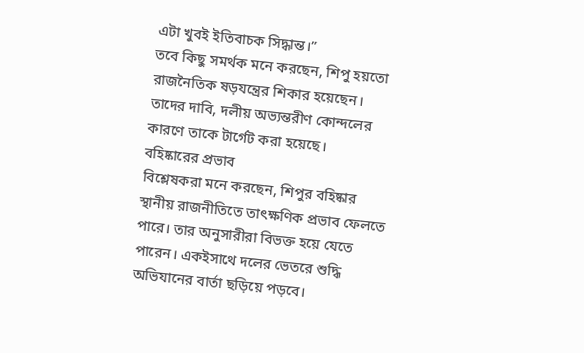এটা খুবই ইতিবাচক সিদ্ধান্ত।”
তবে কিছু সমর্থক মনে করছেন, শিপু হয়তো রাজনৈতিক ষড়যন্ত্রের শিকার হয়েছেন। তাদের দাবি, দলীয় অভ্যন্তরীণ কোন্দলের কারণে তাকে টার্গেট করা হয়েছে।
বহিষ্কারের প্রভাব
বিশ্লেষকরা মনে করছেন, শিপুর বহিষ্কার স্থানীয় রাজনীতিতে তাৎক্ষণিক প্রভাব ফেলতে পারে। তার অনুসারীরা বিভক্ত হয়ে যেতে পারেন। একইসাথে দলের ভেতরে শুদ্ধি অভিযানের বার্তা ছড়িয়ে পড়বে।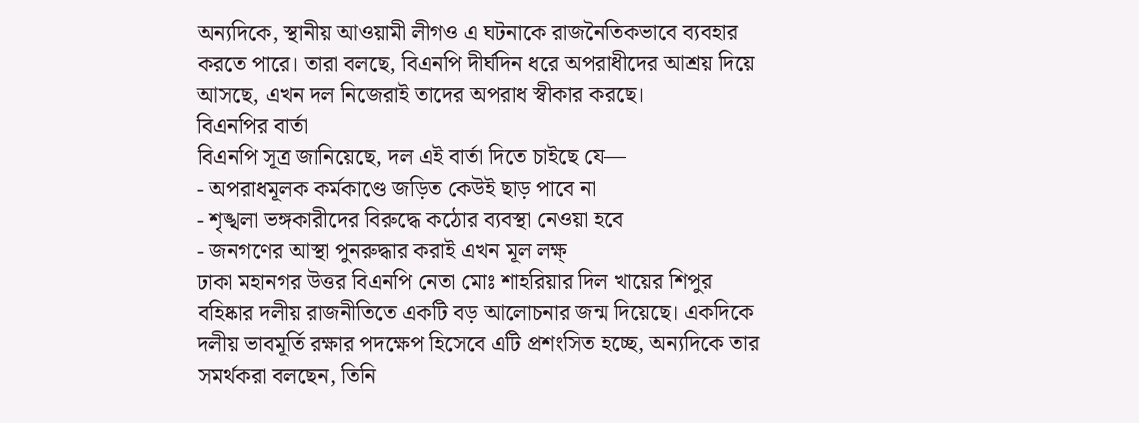অন্যদিকে, স্থানীয় আওয়ামী লীগও এ ঘটনাকে রাজনৈতিকভাবে ব্যবহার করতে পারে। তারা বলছে, বিএনপি দীর্ঘদিন ধরে অপরাধীদের আশ্রয় দিয়ে আসছে, এখন দল নিজেরাই তাদের অপরাধ স্বীকার করছে।
বিএনপির বার্তা
বিএনপি সূত্র জানিয়েছে, দল এই বার্তা দিতে চাইছে যে—
- অপরাধমূলক কর্মকাণ্ডে জড়িত কেউই ছাড় পাবে না
- শৃঙ্খলা ভঙ্গকারীদের বিরুদ্ধে কঠোর ব্যবস্থা নেওয়া হবে
- জনগণের আস্থা পুনরুদ্ধার করাই এখন মূল লক্ষ্
ঢাকা মহানগর উত্তর বিএনপি নেতা মোঃ শাহরিয়ার দিল খায়ের শিপুর বহিষ্কার দলীয় রাজনীতিতে একটি বড় আলোচনার জন্ম দিয়েছে। একদিকে দলীয় ভাবমূর্তি রক্ষার পদক্ষেপ হিসেবে এটি প্রশংসিত হচ্ছে, অন্যদিকে তার সমর্থকরা বলছেন, তিনি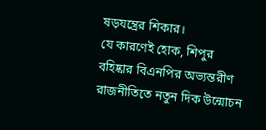ষড়যন্ত্রের শিকার।
যে কারণেই হোক, শিপুর বহিষ্কার বিএনপির অভ্যন্তরীণ রাজনীতিতে নতুন দিক উন্মোচন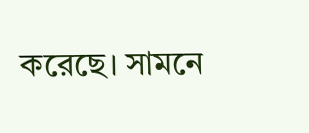করেছে। সামনে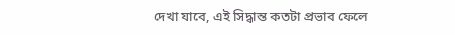দেখা যাবে, এই সিদ্ধান্ত কতটা প্রভাব ফেলে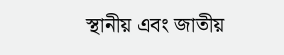স্থানীয় এবং জাতীয়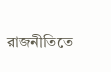রাজনীতিতে